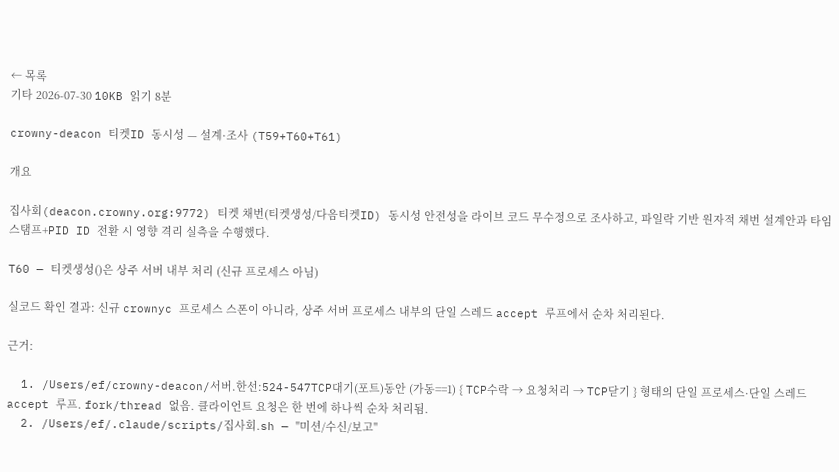← 목록
기타 2026-07-30 10KB 읽기 8분

crowny-deacon 티켓ID 동시성 — 설계·조사 (T59+T60+T61)

개요

집사회(deacon.crowny.org:9772) 티켓 채번(티켓생성/다음티켓ID) 동시성 안전성을 라이브 코드 무수정으로 조사하고, 파일락 기반 원자적 채번 설계안과 타임스탬프+PID ID 전환 시 영향 격리 실측을 수행했다.

T60 — 티켓생성()은 상주 서버 내부 처리 (신규 프로세스 아님)

실코드 확인 결과: 신규 crownyc 프로세스 스폰이 아니라, 상주 서버 프로세스 내부의 단일 스레드 accept 루프에서 순차 처리된다.

근거:

  1. /Users/ef/crowny-deacon/서버.한선:524-547TCP대기(포트)동안 (가동==1) { TCP수락 → 요청처리 → TCP닫기 } 형태의 단일 프로세스·단일 스레드 accept 루프. fork/thread 없음. 클라이언트 요청은 한 번에 하나씩 순차 처리됨.
  2. /Users/ef/.claude/scripts/집사회.sh — "미션/수신/보고"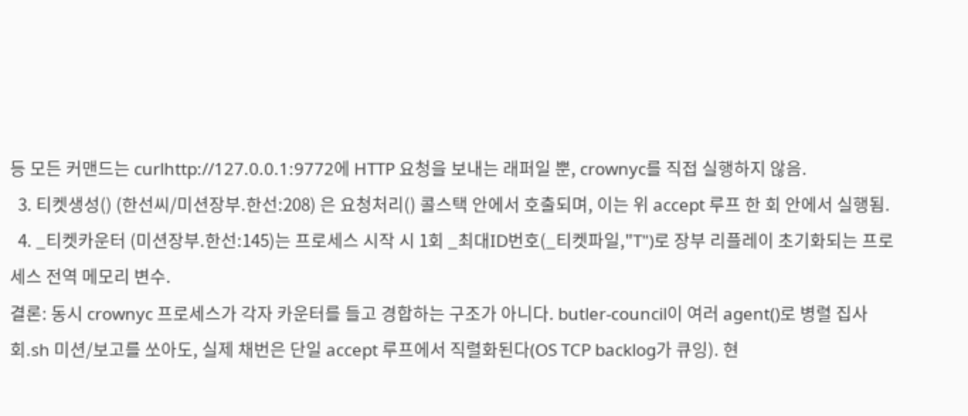등 모든 커맨드는 curlhttp://127.0.0.1:9772에 HTTP 요청을 보내는 래퍼일 뿐, crownyc를 직접 실행하지 않음.
  3. 티켓생성() (한선씨/미션장부.한선:208) 은 요청처리() 콜스택 안에서 호출되며, 이는 위 accept 루프 한 회 안에서 실행됨.
  4. _티켓카운터 (미션장부.한선:145)는 프로세스 시작 시 1회 _최대ID번호(_티켓파일,"T")로 장부 리플레이 초기화되는 프로세스 전역 메모리 변수.
결론: 동시 crownyc 프로세스가 각자 카운터를 들고 경합하는 구조가 아니다. butler-council이 여러 agent()로 병렬 집사회.sh 미션/보고를 쏘아도, 실제 채번은 단일 accept 루프에서 직렬화된다(OS TCP backlog가 큐잉). 현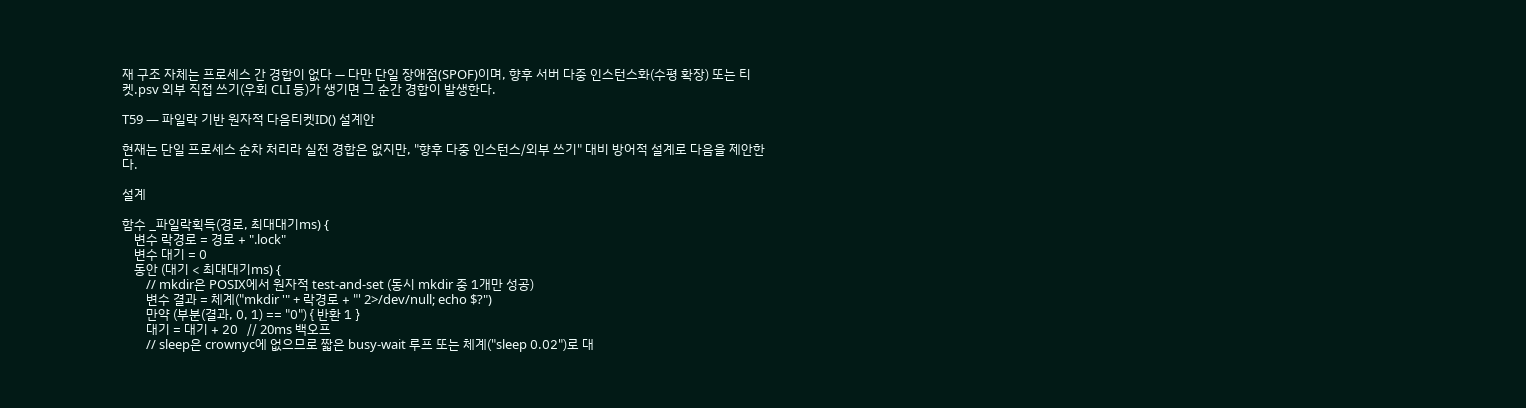재 구조 자체는 프로세스 간 경합이 없다 — 다만 단일 장애점(SPOF)이며, 향후 서버 다중 인스턴스화(수평 확장) 또는 티켓.psv 외부 직접 쓰기(우회 CLI 등)가 생기면 그 순간 경합이 발생한다.

T59 — 파일락 기반 원자적 다음티켓ID() 설계안

현재는 단일 프로세스 순차 처리라 실전 경합은 없지만, "향후 다중 인스턴스/외부 쓰기" 대비 방어적 설계로 다음을 제안한다.

설계

함수 _파일락획득(경로, 최대대기ms) {
    변수 락경로 = 경로 + ".lock"
    변수 대기 = 0
    동안 (대기 < 최대대기ms) {
        // mkdir은 POSIX에서 원자적 test-and-set (동시 mkdir 중 1개만 성공)
        변수 결과 = 체계("mkdir '" + 락경로 + "' 2>/dev/null; echo $?")
        만약 (부분(결과, 0, 1) == "0") { 반환 1 }
        대기 = 대기 + 20   // 20ms 백오프
        // sleep은 crownyc에 없으므로 짧은 busy-wait 루프 또는 체계("sleep 0.02")로 대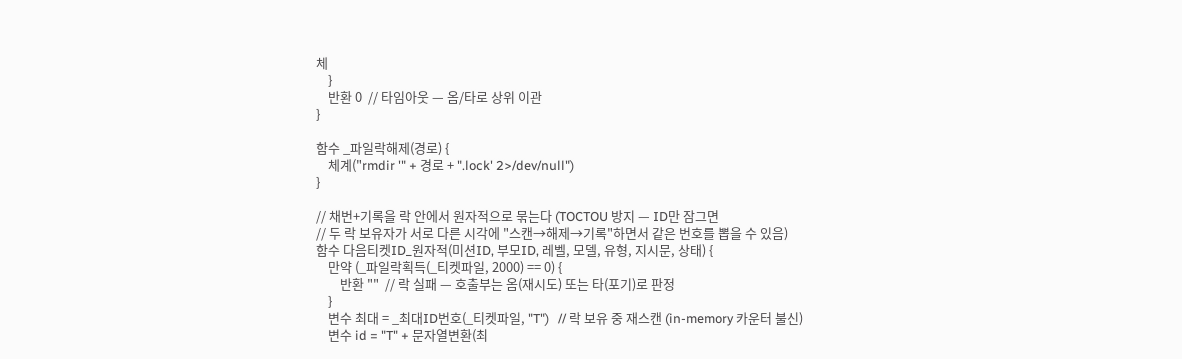체
    }
    반환 0  // 타임아웃 — 옴/타로 상위 이관
}

함수 _파일락해제(경로) {
    체계("rmdir '" + 경로 + ".lock' 2>/dev/null")
}

// 채번+기록을 락 안에서 원자적으로 묶는다 (TOCTOU 방지 — ID만 잠그면
// 두 락 보유자가 서로 다른 시각에 "스캔→해제→기록"하면서 같은 번호를 뽑을 수 있음)
함수 다음티켓ID_원자적(미션ID, 부모ID, 레벨, 모델, 유형, 지시문, 상태) {
    만약 (_파일락획득(_티켓파일, 2000) == 0) {
        반환 ""  // 락 실패 — 호출부는 옴(재시도) 또는 타(포기)로 판정
    }
    변수 최대 = _최대ID번호(_티켓파일, "T")   // 락 보유 중 재스캔 (in-memory 카운터 불신)
    변수 id = "T" + 문자열변환(최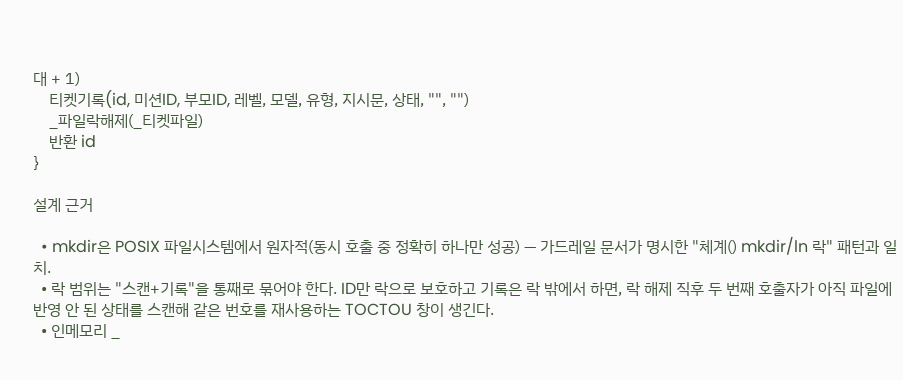대 + 1)
    티켓기록(id, 미션ID, 부모ID, 레벨, 모델, 유형, 지시문, 상태, "", "")
    _파일락해제(_티켓파일)
    반환 id
}

설계 근거

  • mkdir은 POSIX 파일시스템에서 원자적(동시 호출 중 정확히 하나만 성공) — 가드레일 문서가 명시한 "체계() mkdir/ln 락" 패턴과 일치.
  • 락 범위는 "스캔+기록"을 통째로 묶어야 한다. ID만 락으로 보호하고 기록은 락 밖에서 하면, 락 해제 직후 두 번째 호출자가 아직 파일에 반영 안 된 상태를 스캔해 같은 번호를 재사용하는 TOCTOU 창이 생긴다.
  • 인메모리 _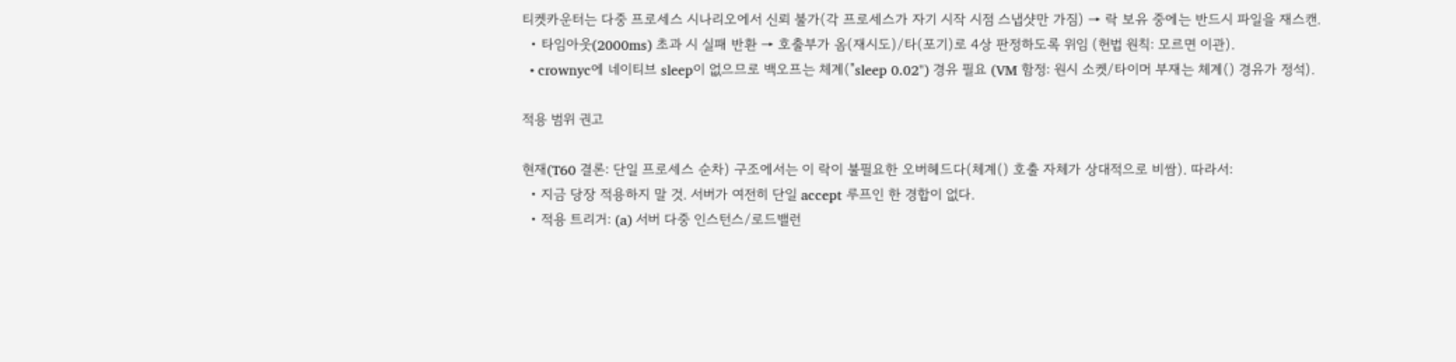티켓카운터는 다중 프로세스 시나리오에서 신뢰 불가(각 프로세스가 자기 시작 시점 스냅샷만 가짐) → 락 보유 중에는 반드시 파일을 재스캔.
  • 타임아웃(2000ms) 초과 시 실패 반환 → 호출부가 옴(재시도)/타(포기)로 4상 판정하도록 위임 (헌법 원칙: 모르면 이관).
  • crownyc에 네이티브 sleep이 없으므로 백오프는 체계("sleep 0.02") 경유 필요 (VM 함정: 원시 소켓/타이머 부재는 체계() 경유가 정석).

적용 범위 권고

현재(T60 결론: 단일 프로세스 순차) 구조에서는 이 락이 불필요한 오버헤드다(체계() 호출 자체가 상대적으로 비쌈). 따라서:
  • 지금 당장 적용하지 말 것. 서버가 여전히 단일 accept 루프인 한 경합이 없다.
  • 적용 트리거: (a) 서버 다중 인스턴스/로드밸런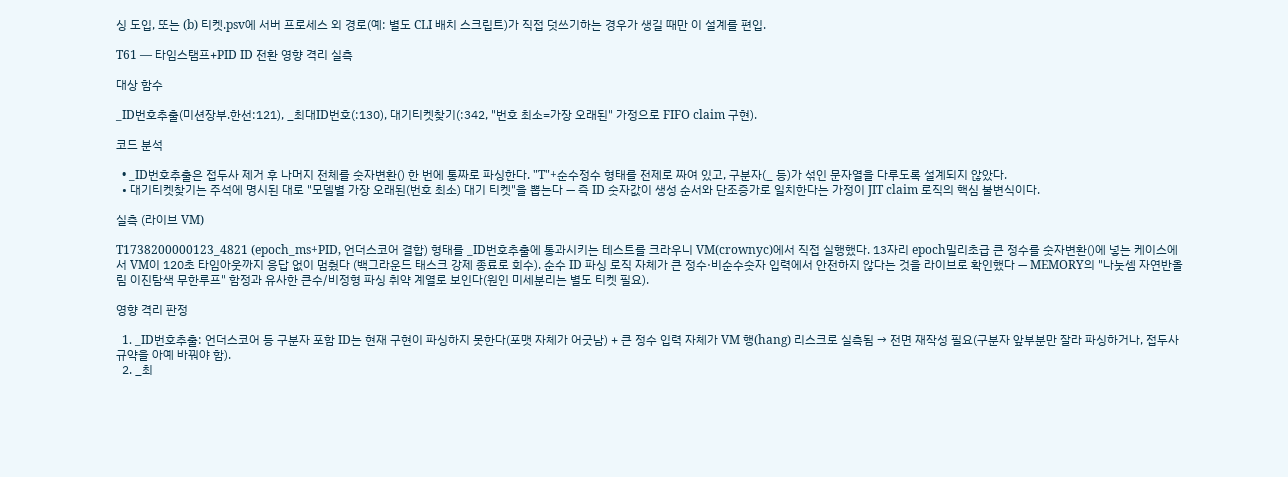싱 도입, 또는 (b) 티켓.psv에 서버 프로세스 외 경로(예: 별도 CLI 배치 스크립트)가 직접 덧쓰기하는 경우가 생길 때만 이 설계를 편입.

T61 — 타임스탬프+PID ID 전환 영향 격리 실측

대상 함수

_ID번호추출(미션장부.한선:121), _최대ID번호(:130), 대기티켓찾기(:342, "번호 최소=가장 오래된" 가정으로 FIFO claim 구현).

코드 분석

  • _ID번호추출은 접두사 제거 후 나머지 전체를 숫자변환() 한 번에 통짜로 파싱한다. "T"+순수정수 형태를 전제로 짜여 있고, 구분자(_ 등)가 섞인 문자열을 다루도록 설계되지 않았다.
  • 대기티켓찾기는 주석에 명시된 대로 "모델별 가장 오래된(번호 최소) 대기 티켓"을 뽑는다 — 즉 ID 숫자값이 생성 순서와 단조증가로 일치한다는 가정이 JIT claim 로직의 핵심 불변식이다.

실측 (라이브 VM)

T1738200000123_4821 (epoch_ms+PID, 언더스코어 결합) 형태를 _ID번호추출에 통과시키는 테스트를 크라우니 VM(crownyc)에서 직접 실행했다. 13자리 epoch밀리초급 큰 정수를 숫자변환()에 넣는 케이스에서 VM이 120초 타임아웃까지 응답 없이 멈췄다 (백그라운드 태스크 강제 종료로 회수). 순수 ID 파싱 로직 자체가 큰 정수·비순수숫자 입력에서 안전하지 않다는 것을 라이브로 확인했다 — MEMORY의 "나눗셈 자연반올림 이진탐색 무한루프" 함정과 유사한 큰수/비정형 파싱 취약 계열로 보인다(원인 미세분리는 별도 티켓 필요).

영향 격리 판정

  1. _ID번호추출: 언더스코어 등 구분자 포함 ID는 현재 구현이 파싱하지 못한다(포맷 자체가 어긋남) + 큰 정수 입력 자체가 VM 행(hang) 리스크로 실측됨 → 전면 재작성 필요(구분자 앞부분만 잘라 파싱하거나, 접두사 규약을 아예 바꿔야 함).
  2. _최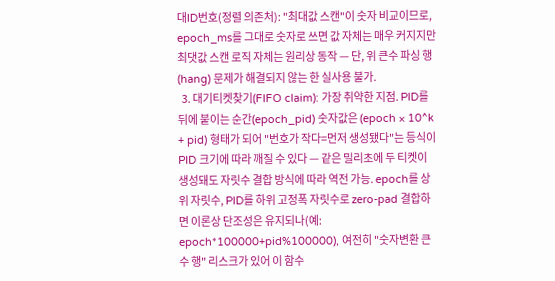대ID번호(정렬 의존처): "최대값 스캔"이 숫자 비교이므로, epoch_ms를 그대로 숫자로 쓰면 값 자체는 매우 커지지만 최댓값 스캔 로직 자체는 원리상 동작 — 단, 위 큰수 파싱 행(hang) 문제가 해결되지 않는 한 실사용 불가.
  3. 대기티켓찾기(FIFO claim): 가장 취약한 지점. PID를 뒤에 붙이는 순간(epoch_pid) 숫자값은 (epoch × 10^k + pid) 형태가 되어 "번호가 작다=먼저 생성됐다"는 등식이 PID 크기에 따라 깨질 수 있다 — 같은 밀리초에 두 티켓이 생성돼도 자릿수 결합 방식에 따라 역전 가능. epoch를 상위 자릿수, PID를 하위 고정폭 자릿수로 zero-pad 결합하면 이론상 단조성은 유지되나(예: epoch*100000+pid%100000), 여전히 "숫자변환 큰수 행" 리스크가 있어 이 함수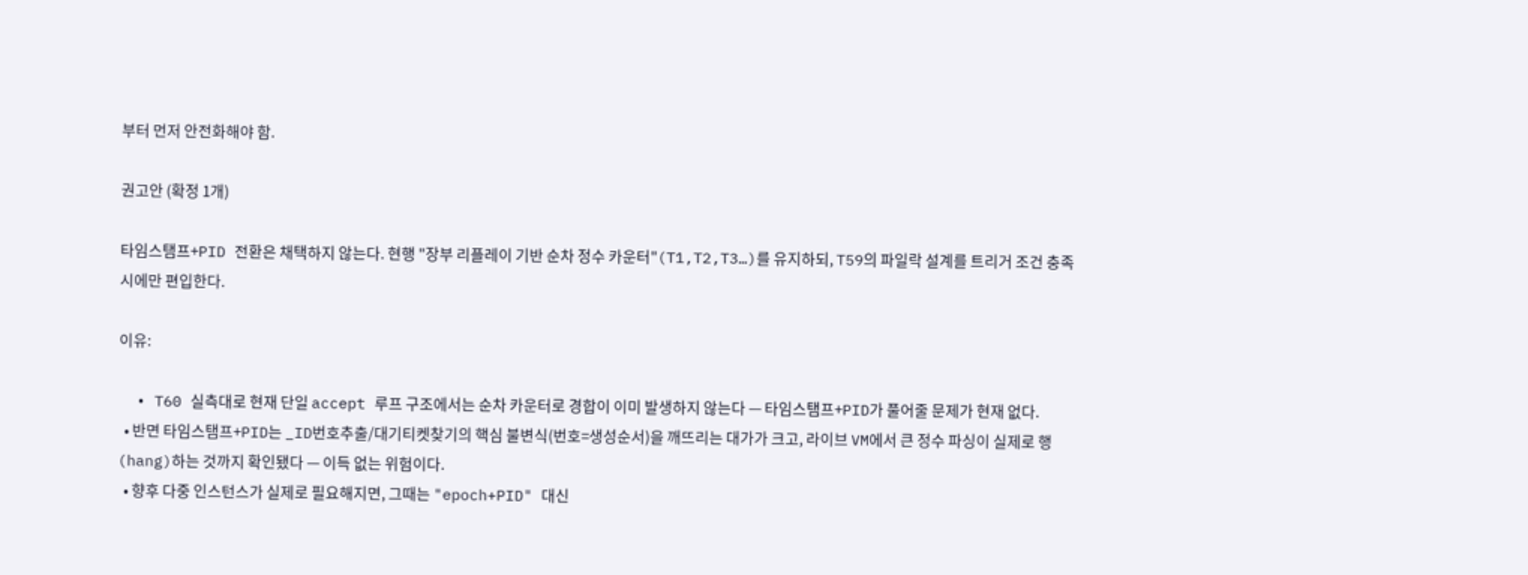부터 먼저 안전화해야 함.

권고안 (확정 1개)

타임스탬프+PID 전환은 채택하지 않는다. 현행 "장부 리플레이 기반 순차 정수 카운터"(T1,T2,T3…)를 유지하되, T59의 파일락 설계를 트리거 조건 충족 시에만 편입한다.

이유:

  • T60 실측대로 현재 단일 accept 루프 구조에서는 순차 카운터로 경합이 이미 발생하지 않는다 — 타임스탬프+PID가 풀어줄 문제가 현재 없다.
  • 반면 타임스탬프+PID는 _ID번호추출/대기티켓찾기의 핵심 불변식(번호=생성순서)을 깨뜨리는 대가가 크고, 라이브 VM에서 큰 정수 파싱이 실제로 행(hang)하는 것까지 확인됐다 — 이득 없는 위험이다.
  • 향후 다중 인스턴스가 실제로 필요해지면, 그때는 "epoch+PID" 대신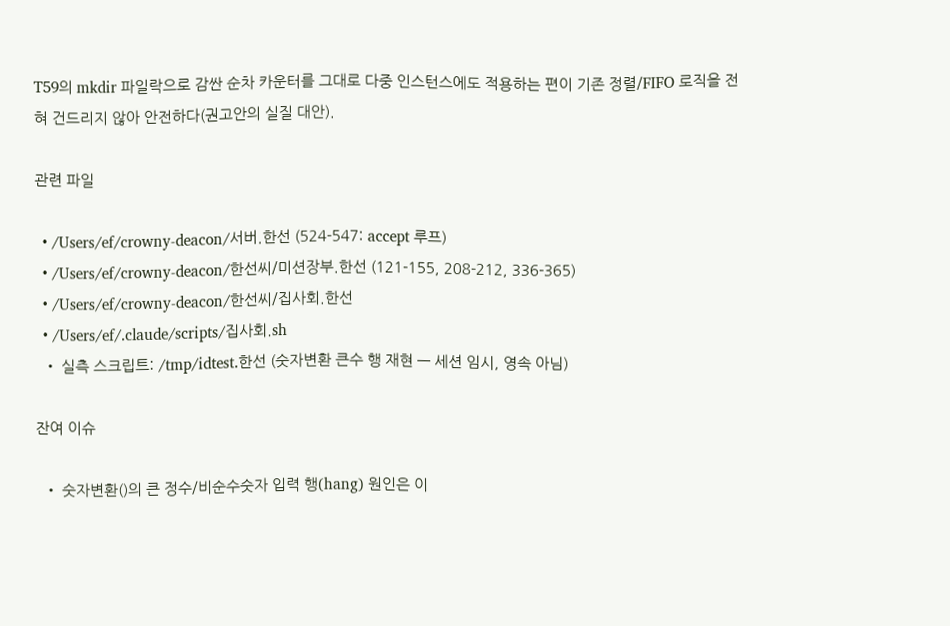T59의 mkdir 파일락으로 감싼 순차 카운터를 그대로 다중 인스턴스에도 적용하는 편이 기존 정렬/FIFO 로직을 전혀 건드리지 않아 안전하다(권고안의 실질 대안).

관련 파일

  • /Users/ef/crowny-deacon/서버.한선 (524-547: accept 루프)
  • /Users/ef/crowny-deacon/한선씨/미션장부.한선 (121-155, 208-212, 336-365)
  • /Users/ef/crowny-deacon/한선씨/집사회.한선
  • /Users/ef/.claude/scripts/집사회.sh
  • 실측 스크립트: /tmp/idtest.한선 (숫자변환 큰수 행 재현 — 세션 임시, 영속 아님)

잔여 이슈

  • 숫자변환()의 큰 정수/비순수숫자 입력 행(hang) 원인은 이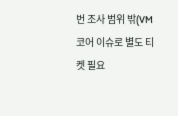번 조사 범위 밖(VM 코어 이슈로 별도 티켓 필요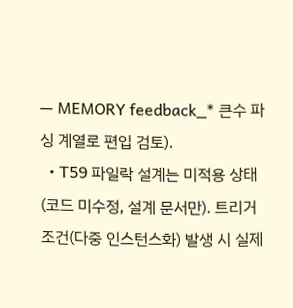— MEMORY feedback_* 큰수 파싱 계열로 편입 검토).
  • T59 파일락 설계는 미적용 상태(코드 미수정, 설계 문서만). 트리거 조건(다중 인스턴스화) 발생 시 실제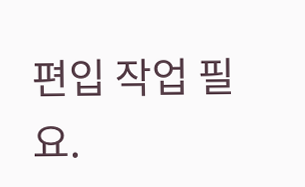편입 작업 필요.